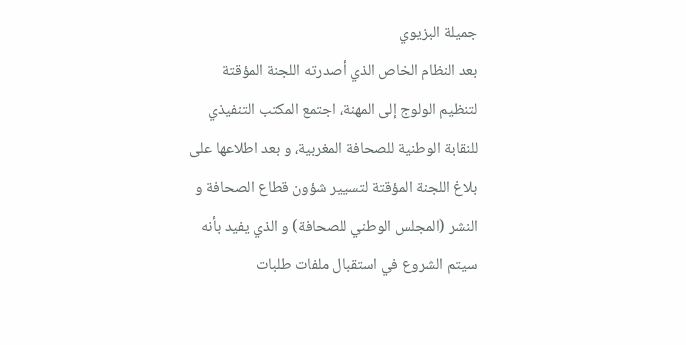جميلة البزيوي
بعد النظام الخاص الذي أصدرته اللجنة المؤقتة لتنظيم الولوج إلى المهنة، اجتمع المكتب التنفيذي للنقابة الوطنية للصحافة المغربية، و بعد اطلاعها على بلاغ اللجنة المؤقتة لتسيير شؤون قطاع الصحافة و النشر (المجلس الوطني للصحافة) و الذي يفيد بأنه سيتم الشروع في استقبال ملفات طلبات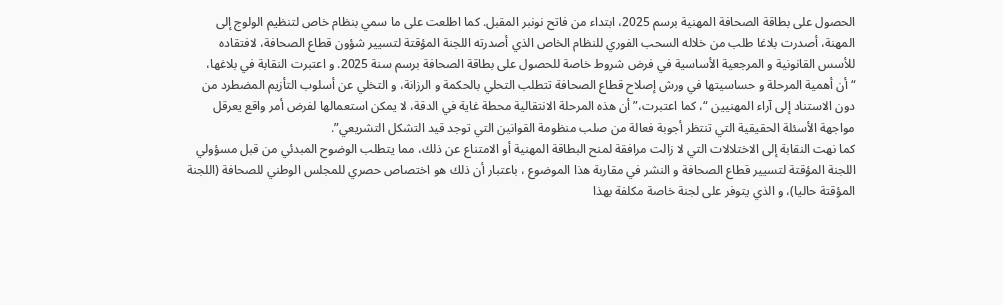الحصول على بطاقة الصحافة المهنية برسم 2025، ابتداء من فاتح نونبر المقبل. كما اطلعت على ما سمي بنظام خاص لتنظيم الولوج إلى المهنة، أصدرت بلاغا طلب من خلاله السحب الفوري للنظام الخاص الذي أصدرته اللجنة المؤقتة لتسيير شؤون قطاع الصحافة، لافتقاده للأسس القانونية و المرجعية الأساسية في فرض شروط خاصة للحصول على بطاقة الصحافة برسم سنة 2025. و اعتبرت النقابة في بلاغها، “أن أهمية المرحلة و حساسيتها في ورش إصلاح قطاع الصحافة تتطلب التحلي بالحكمة و الرزانة، و التخلي عن أسلوب التأزيم المضطرد من دون الاستناد إلى آراء المهنيين “، كما اعتبرت،” أن هذه المرحلة الانتقالية محطة غاية في الدقة، لا يمكن استعمالها لفرض أمر واقع يعرقل مواجهة الأسئلة الحقيقية التي تنتظر أجوبة فعالة من صلب منظومة القوانين التي توجد قيد التشكل التشريعي”.
كما نهت النقابة إلى الاختلالات التي لا زالت مرافقة لمنح البطاقة المهنية أو الامتناع عن ذلك، مما يتطلب الوضوح المبدئي من قبل مسؤولي اللجنة المؤقتة لتسيير قطاع الصحافة و النشر في مقاربة هذا الموضوع ، باعتبار أن ذلك هو اختصاص حصري للمجلس الوطني للصحافة (اللجنة المؤقتة حاليا)، و الذي يتوفر على لجنة خاصة مكلفة بهذا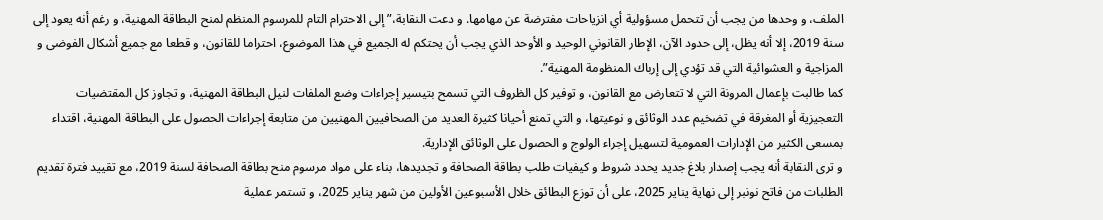الملف، و وحدها من يجب أن تتحمل مسؤولية أي انزياحات مفترضة عن مهامها. و دعت النقابة،” إلى الاحترام التام للمرسوم المنظم لمنح البطاقة المهنية، و رغم أنه يعود إلى سنة 2019، إلا أنه يظل، إلى حدود الآن، الإطار القانوني الوحيد و الأوحد الذي يجب أن يحتكم له الجميع في هذا الموضوع، احتراما للقانون، و قطعا مع جميع أشكال الفوضى و المزاجية و العشوائية التي قد تؤدي إلى إرباك المنظومة المهنية”.
كما طالبت بإعمال المرونة التي لا تتعارض مع القانون، و توفير كل الظروف التي تسمح بتيسير إجراءات وضع الملفات لنيل البطاقة المهنية، و تجاوز كل المقتضيات التعجيزية أو المغرقة في تضخيم عدد الوثائق و نوعيتها، و التي تمنع أحيانا كثيرة العديد من الصحافيين المهنيين من متابعة إجراءات الحصول على البطاقة المهنية، اقتداء بمسعى الكثير من الإدارات العمومية لتسهيل إجراء الولوج و الحصول على الوثائق الإدارية.
و ترى النقابة أنه يجب إصدار بلاغ جديد يحدد شروط و كيفيات طلب بطاقة الصحافة و تجديدها، بناء على مواد مرسوم منح بطاقة الصحافة لسنة 2019، مع تقييد فترة تقديم الطلبات من فاتح نونبر إلى نهاية يناير 2025، على أن توزع البطائق خلال الأسبوعين الأولين من شهر يناير 2025، و تستمر عملية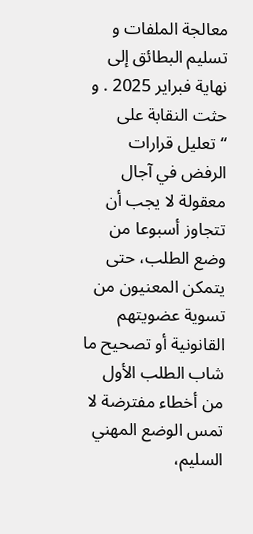معالجة الملفات و تسليم البطائق إلى نهاية فبراير 2025 . و حثت النقابة على “تعليل قرارات الرفض في آجال معقولة لا يجب أن تتجاوز أسبوعا من وضع الطلب، حتى يتمكن المعنيون من تسوية عضويتهم القانونية أو تصحيح ما شاب الطلب الأول من أخطاء مفترضة لا تمس الوضع المهني السليم،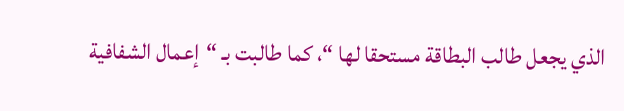الذي يجعل طالب البطاقة مستحقا لها “، كما طالبت بـ “إعمال الشفافية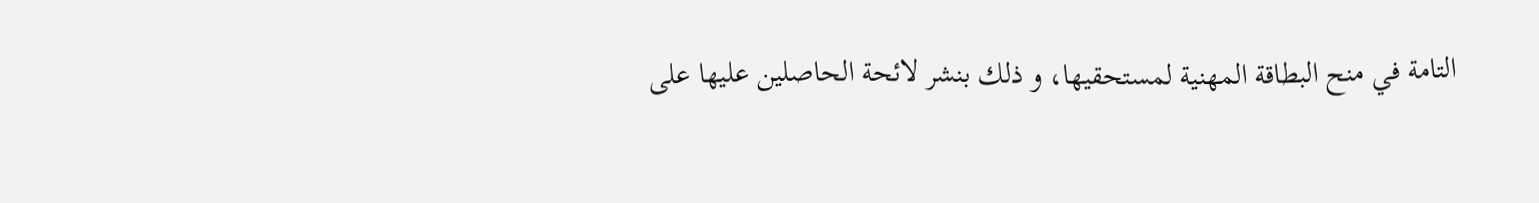التامة في منح البطاقة المهنية لمستحقيها، و ذلك بنشر لائحة الحاصلين عليها على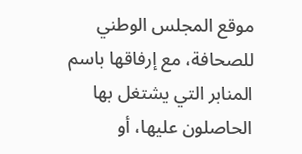موقع المجلس الوطني للصحافة، مع إرفاقها باسم المنابر التي يشتغل بها الحاصلون عليها، أو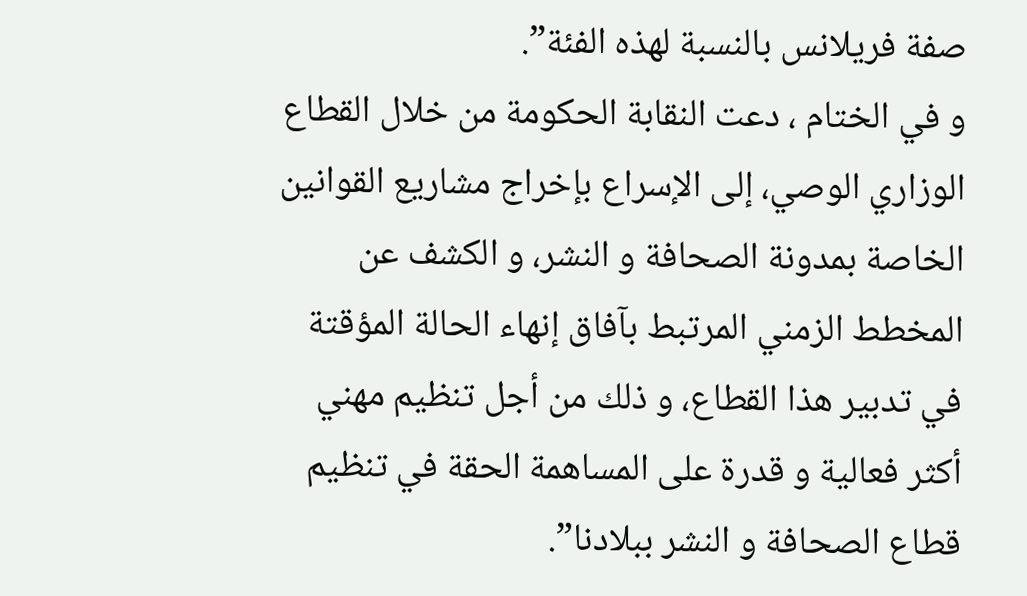صفة فريلانس بالنسبة لهذه الفئة”.
و في الختام ، دعت النقابة الحكومة من خلال القطاع الوزاري الوصي، إلى الإسراع بإخراج مشاريع القوانين الخاصة بمدونة الصحافة و النشر، و الكشف عن المخطط الزمني المرتبط بآفاق إنهاء الحالة المؤقتة في تدبير هذا القطاع، و ذلك من أجل تنظيم مهني أكثر فعالية و قدرة على المساهمة الحقة في تنظيم قطاع الصحافة و النشر ببلادنا”.